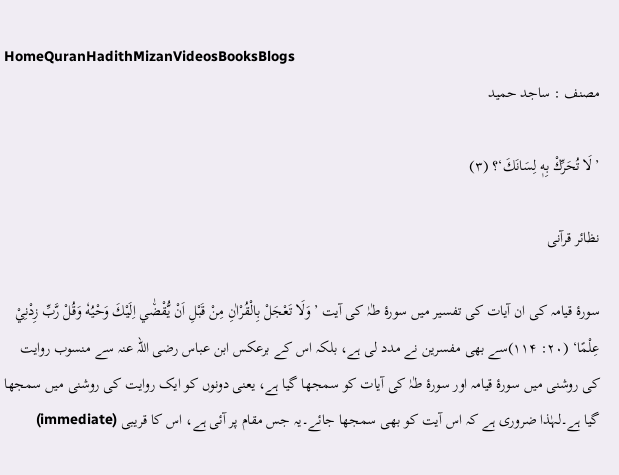HomeQuranHadithMizanVideosBooksBlogs
مصنف : ساجد حمید

’لَا تُحَرِّكْ بِهٖ لِسَانَكَ‘؟ (۳)

نظائر قرآنی

سورۂ قیامہ کی ان آیات کی تفسیر میں سورۂ طٰہٰ کی آیت ’وَلَا تَعْجَلْ بِالْقُرْاٰنِ مِنْ قَبْلِ اَنْ يُّقْضٰ٘ي اِلَيْكَ وَحْيُهٗ وَقُلْ رَّبِّ زِدْنِيْ عِلْمًا‘ (۲۰: ۱۱۴)سے بھی مفسرین نے مدد لی ہے، بلکہ اس کے برعکس ابن عباس رضی اللہ عنہ سے منسوب روایت کی روشنی میں سورۂ قیامہ اور سورۂ طٰہٰ کی آیات کو سمجھا گیا ہے، یعنی دونوں کو ایک روایت کی روشنی میں سمجھا گیا ہے۔لہٰذا ضروری ہے کہ اس آیت کو بھی سمجھا جائے۔یہ جس مقام پر آئی ہے، اس کا قریبی (immediate)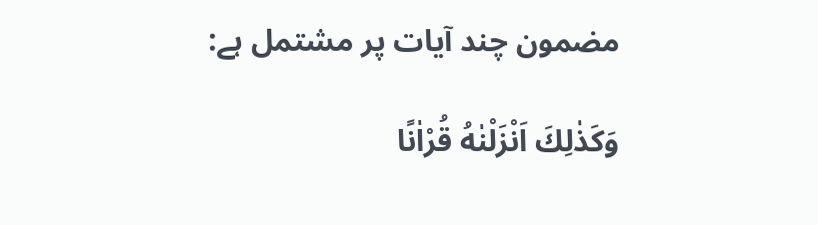مضمون چند آیات پر مشتمل ہے:

وَكَذٰلِكَ اَنْزَلْنٰهُ قُرْاٰنًا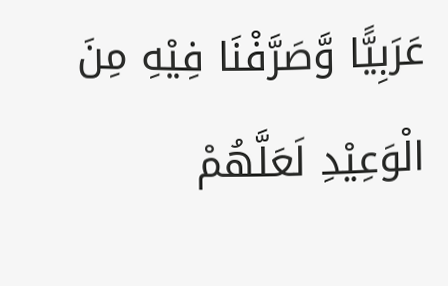عَرَبِيًّا وَّصَرَّفْنَا فِيْهِ مِنَ الْوَعِيْدِ لَعَلَّهُمْ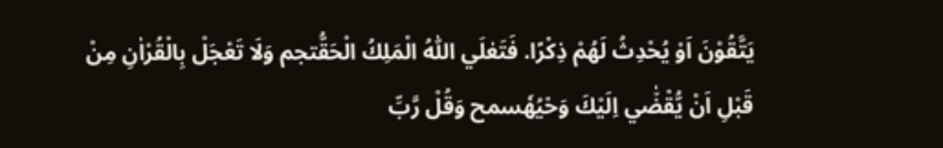يَتَّقُوْنَ اَوْ يُحْدِثُ لَهُمْ ذِكْرًا. فَتَعٰلَي اللّٰهُ الْمَلِكُ الْحَقُّتجم وَلَا تَعْجَلْ بِالْقُرْاٰنِ مِنْ قَبْلِ اَنْ يُّقْضٰ٘ي اِلَيْكَ وَحْيُهٗسمح وَقُلْ رَّبِّ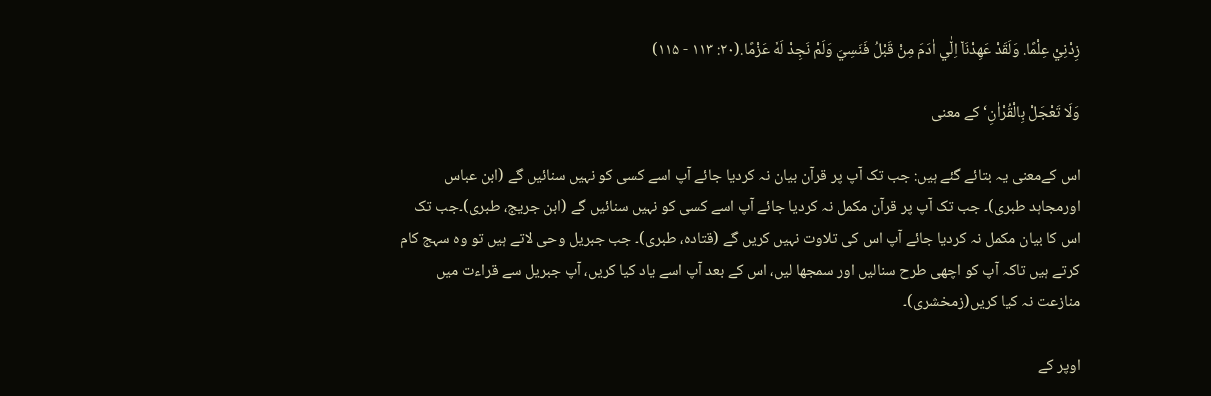زِدْنِيْ عِلْمًا. وَلَقَدْ عَهِدْنَا٘ اِلٰ٘ي اٰدَمَ مِنْ قَبْلُ فَنَسِيَ وَلَمْ نَجِدْ لَهٗ عَزْمًا.(۲۰: ۱۱۳ - ۱۱۵)

وَلَا تَعْجَلْ بِالْقُرْاٰنِ‘ كے معنی

اس کےمعنی یہ بتائے گئے ہیں: جب تک آپ پر قرآن بیان نہ کردیا جائے آپ اسے کسی کو نہیں سنائیں گے (ابن عباس اورمجاہد طبری)۔ جب تک آپ پر قرآن مکمل نہ کردیا جائے آپ اسے کسی کو نہیں سنائیں گے (ابن جریج، طبری)۔جب تک اس کا بیان مکمل نہ کردیا جائے آپ اس کی تلاوت نہیں کریں گے (قتادہ، طبری)۔ جب جبریل وحی لاتے ہیں تو وہ سہج کام کرتے ہیں تاکہ آپ کو اچھی طرح سنالیں اور سمجھا لیں، اس کے بعد آپ اسے یاد کیا کریں، آپ جبریل سے قراءت میں منازعت نہ کیا کریں(زمخشری)۔

اوپر کے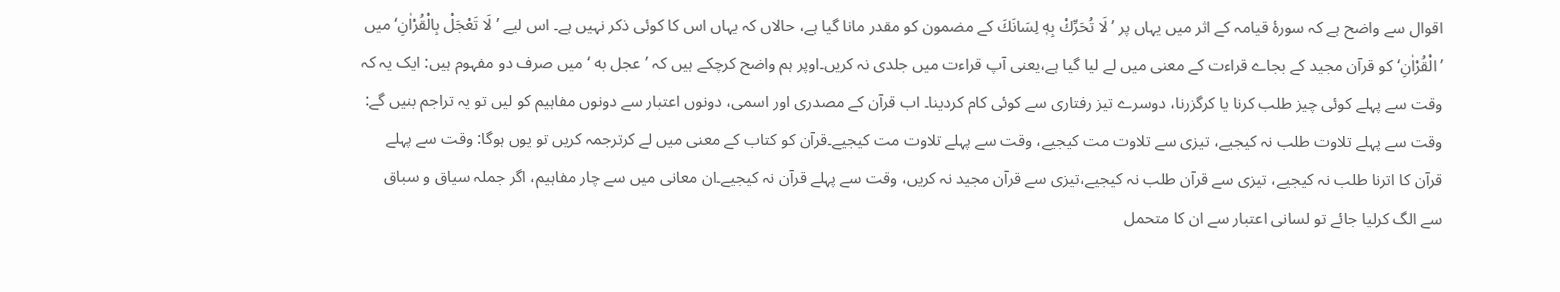اقوال سے واضح ہے کہ سورۂ قیامہ کے اثر میں یہاں پر ’لَا تُحَرِّكْ بِهٖ لِسَانَكَ کے مضمون کو مقدر مانا گیا ہے، حالاں کہ یہاں اس کا کوئی ذکر نہیں ہے۔ اس لیے ’لَا تَعْجَلْ بِالْقُرْاٰنِ‘ میں ’الْقُرْاٰنِ‘ کو قرآن مجید کے بجاے قراءت کے معنی میں لے لیا گیا ہے،یعنی آپ قراءت میں جلدی نہ کریں۔اوپر ہم واضح کرچکے ہیں کہ ’عجل به ‘میں صرف دو مفہوم ہیں: ایک یہ کہ وقت سے پہلے کوئی چیز طلب کرنا یا کرگزرنا، دوسرے تیز رفتاری سے کوئی کام کردینا۔ اب قرآن کے مصدری اور اسمی، دونوں اعتبار سے دونوں مفاہیم کو لیں تو یہ تراجم بنیں گے: وقت سے پہلے تلاوت طلب نہ کیجیے، تیزی سے تلاوت مت کیجیے، وقت سے پہلے تلاوت مت کیجیے۔قرآن کو کتاب کے معنی میں لے کرترجمہ کریں تو یوں ہوگا: وقت سے پہلے قرآن کا اترنا طلب نہ کیجیے، تیزی سے قرآن طلب نہ کیجیے،تیزی سے قرآن مجید نہ کریں، وقت سے پہلے قرآن نہ کیجیے۔ان معانی میں سے چار مفاہیم، اگر جملہ سیاق و سباق سے الگ کرلیا جائے تو لسانی اعتبار سے ان کا متحمل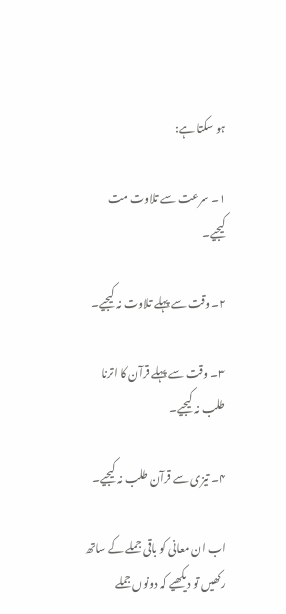ہو سکتا ہے:

۱۔ سرعت سے تلاوت مت کیجیے۔

۲۔وقت سے پہلے تلاوت نہ کیجیے۔

۳۔ وقت سے پہلے قرآن کا اترنا طلب نہ کیجیے۔

۴۔ تیزی سے قرآن طلب نہ کیجیے۔

اب ان معانی کو باقی جملے کے ساتھ رکھیں تو دیکھیے کہ دونوں جملے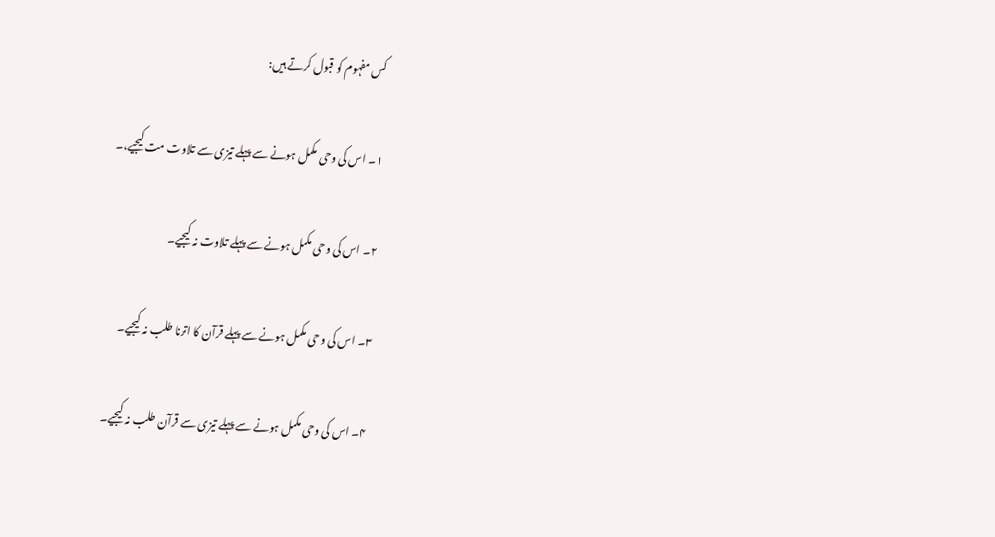کس مفہوم کو قبول کرتے ہیں:

۱۔ اس کی وحی مکمل ہونے سے پہلے تیزی سے تلاوت مت کیجیے،۔

۲۔ اس کی وحی مکمل ہونے سے پہلے تلاوت نہ کیجیے۔

۳۔ اس کی وحی مکمل ہونے سے پہلے قرآن کا اترنا طلب نہ کیجیے۔

۴۔ اس کی وحی مکمل ہونے سے پہلے تیزی سے قرآن طلب نہ کیجیے۔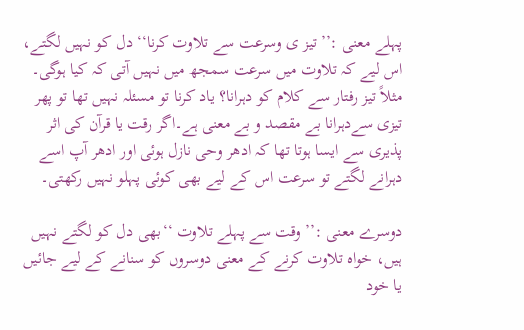پہلے معنی :’’تیز ی وسرعت سے تلاوت کرنا‘‘ دل کو نہیں لگتے، اس لیے کہ تلاوت میں سرعت سمجھ میں نہیں آتی کہ کیا ہوگی۔ مثلاً تیز رفتار سے کلام کو دہرانا؟ یاد کرنا تو مسئلہ نہیں تھا تو پھر تیزی سےدہرانا بے مقصد و بے معنی ہے۔اگر رقت یا قرآن کی اثر پذیری سے ایسا ہوتا تھا کہ ادھر وحی نازل ہوئی اور ادھر آپ اسے دہرانے لگتے تو سرعت اس کے لیے بھی کوئی پہلو نہیں رکھتی۔

دوسرے معنی :’’ وقت سے پہلے تلاوت ‘‘بھی دل کو لگتے نہیں ہیں، خواہ تلاوت کرنے کے معنی دوسروں کو سنانے کے لیے جائیں یا خود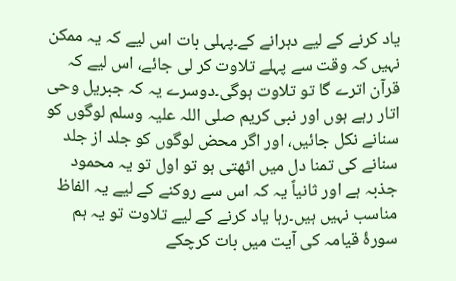یاد کرنے کے لیے دہرانے کے۔پہلی بات اس لیے کہ یہ ممکن نہیں کہ وقت سے پہلے تلاوت کر لی جائے، اس لیے کہ قرآن اترے گا تو تلاوت ہوگی۔دوسرے یہ کہ جبریل وحی اتار رہے ہوں اور نبی کریم صلی اللہ علیہ وسلم لوگوں کو سنانے نکل جائیں، اور اگر محض لوگوں کو جلد از جلد سنانے کی تمنا دل میں اٹھتی ہو تو اول تو یہ محمود جذبہ ہے اور ثانیاً یہ کہ اس سے روکنے کے لیے یہ الفاظ مناسب نہیں ہیں۔رہا یاد کرنے کے لیے تلاوت تو یہ ہم سورۂ قیامہ کی آیت میں بات کرچکے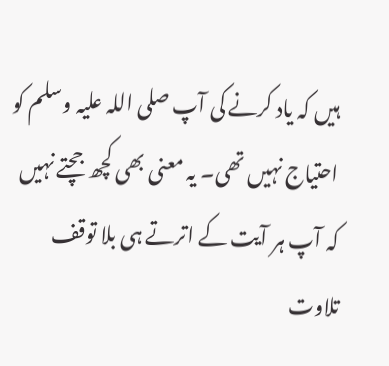ہیں کہ یاد کرنے کی آپ صلی اللہ علیہ وسلم کو احتیاج نہیں تھی۔ یہ معنی بھی کچھ جچتے نہیں کہ آپ ہر آیت کے اترتے ہی بلا توقف تلاوت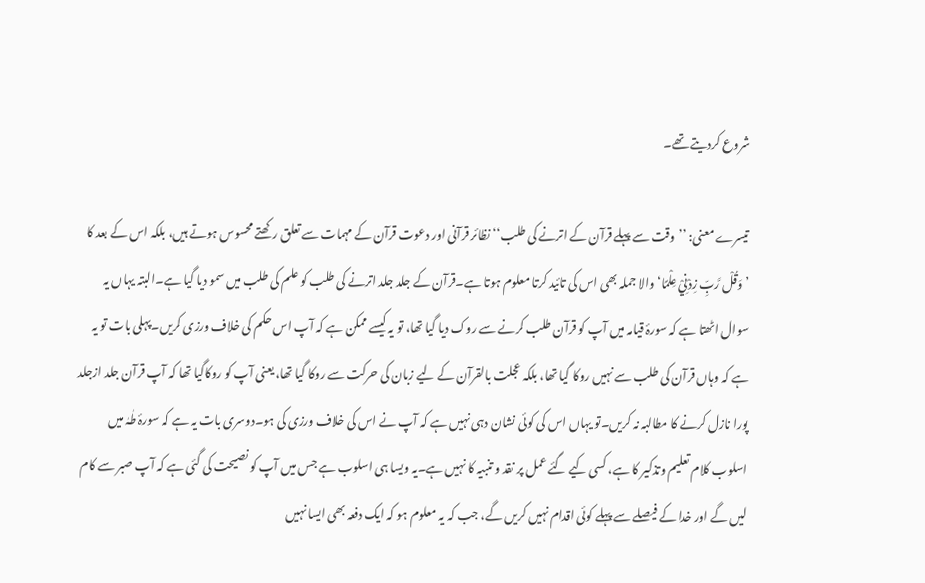شروع کردیتے تھے۔

تیسرے معنی: ’’وقت سے پہلے قرآن کے اترنے کی طلب‘‘ نظائر قرآنی اور دعوت قرآن کے مہمات سے تعلق رکھتے محسوس ہوتے ہیں، بلکہ اس کے بعد کا ’وَقُلْ رَّبِّ زِدْنِيْ عِلْمًا‘ والا جملہ بھی اس کی تائید کرتا معلوم ہوتا ہے۔قرآن کے جلد جلد اترنے کی طلب کو علم کی طلب میں سمو دیا گیا ہے۔البتہ یہاں یہ سوال اٹھتا ہے کہ سورۂ قیامہ میں آپ کو قرآن طلب کرنے سے روک دیا گیا تھا، تو یہ کیسے ممکن ہے کہ آپ اس حکم کی خلاف ورزی کریں۔پہلی بات تو یہ ہے کہ وہاں قرآن کی طلب سے نہیں روکا گیا تھا، بلکہ عجلت بالقرآن کے لیے زبان کی حرکت سے روکا گیا تھا، یعنی آپ کو روکاگیا تھا کہ آپ قرآن جلد ازجلد پورا نازل کرنے کا مطالبہ نہ کریں۔تو یہاں اس کی کوئی نشان دہی نہیں ہے کہ آپ نے اس کی خلاف ورزی کی ہو۔دوسری بات یہ ہے کہ سورۂ طٰہٰ میں اسلوب کلام تعلیم وتذکیر کا ہے، کسی کیے گئے عمل پر نقد و تنبیہ کا نہیں ہے۔یہ ویسا ہی اسلوب ہے جس میں آپ کو نصیحت کی گئی ہے کہ آپ صبر سے کام لیں گے اور خدا کے فیصلے سے پہلے کوئی اقدام نہیں کریں گے، جب کہ یہ معلوم ہو کہ ایک دفعہ بھی ایسا نہیں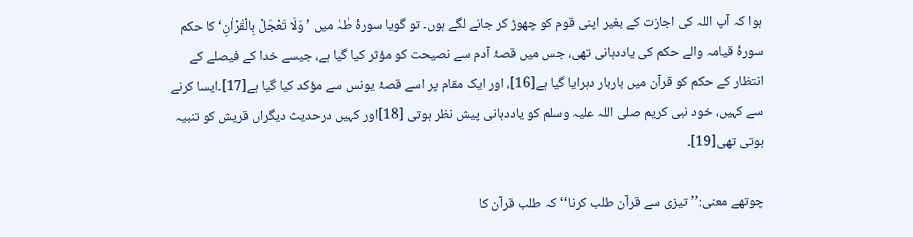ہوا کہ آپ اللہ کی اجازت کے بغیر اپنی قوم کو چھوڑ کر جانے لگے ہوں۔ تو گویا سورۂ طٰہٰ میں ’وَلَا تَعْجَلْ بِالْقُرْاٰنِ‘ کا حکم سورۂ قیامہ والے حکم کی یاددہانی تھی، جس میں قصۂ آدم سے نصیحت کو مؤثر کیا گیا ہے، جیسے خدا کے فیصلے کے انتظار کے حکم کو قرآن میں باربار دہرایا گیا ہے[16]، اور ایک مقام پر اسے قصۂ یونس سے مؤکد کیا گیا ہے[17]۔ایسا کرنے سے کہیں، خود نبی کریم صلی اللہ علیہ وسلم کو یاددہانی پیش نظر ہوتی [18]اور کہیں درحدیث دیگراں قریش کو تنبیہ ہوتی تھی[19]۔

چوتھے معنی:’’ تیزی سے قرآن طلب کرنا‘‘ کہ طلب قرآن کا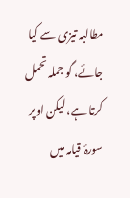مطالبہ تیزی سے کیا جائے، گو جملہ تحمل کرتا ہے، لیکن اوپر سورۂ قیامہ میں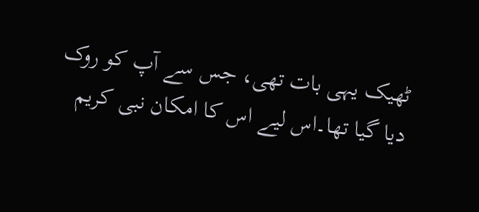ٹھیک یہی بات تھی، جس سے آپ کو روک دیا گیا تھا۔اس لیے اس کا امکان نبی کریم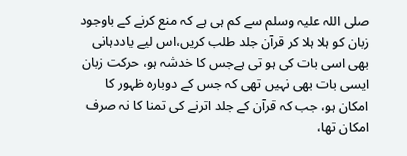صلی اللہ علیہ وسلم سے کم ہی ہے کہ منع کرنے کے باوجود زبان کو ہلا ہلا کر قرآن جلد طلب کریں،اس لیے یاددہانی بھی اسی بات کی ہو تی ہےجس کا خدشہ ہو، حرکت زبان ایسی بات بھی نہیں تھی کہ جس کے دوبارہ ظہور کا امکان ہو، جب کہ قرآن کے جلد اترنے کی تمنا کا نہ صرف امکان تھا،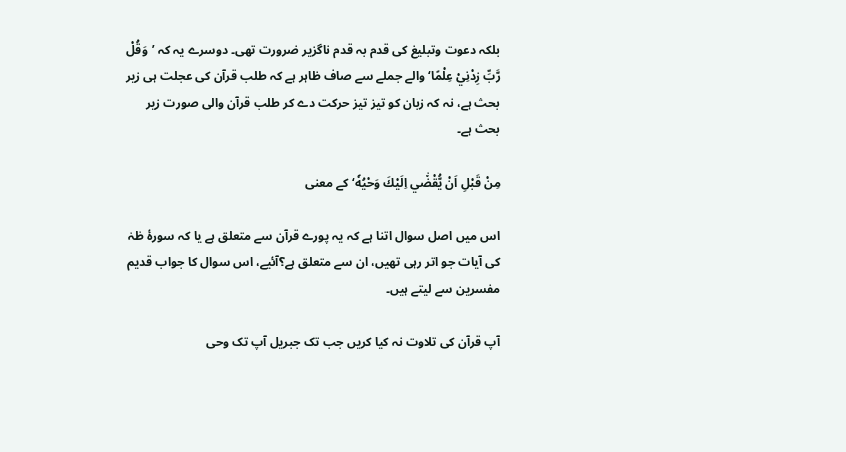بلکہ دعوت وتبلیغ کی قدم بہ قدم ناگزیر ضرورت تھی۔ دوسرے یہ کہ ’وَقُلْ رَّبِّ زِدْنِيْ عِلْمًا‘ والے جملے سے صاف ظاہر ہے کہ طلب قرآن کی عجلت ہی زیر بحث ہے، نہ کہ زبان کو تیز تیز حرکت دے کر طلب قرآن والی صورت زیر بحث ہے۔

مِنْ قَبْلِ اَنْ يُّقْضٰ٘ي اِلَيْكَ وَحْيُهٗ‘کے معنی

اس میں اصل سوال اتنا ہے کہ یہ پورے قرآن سے متعلق ہے یا کہ سورۂ طٰہٰ کی آیات جو اتر رہی تھیں، ان سے متعلق ہے؟آئیے، اس سوال کا جواب قدیم مفسرین سے لیتے ہیں۔

آپ قرآن کی تلاوت نہ کیا کریں جب تک جبریل آپ تک وحی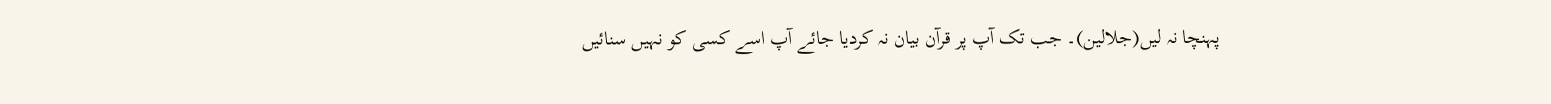پہنچا نہ لیں(جلالین)۔ جب تک آپ پر قرآن بیان نہ کردیا جائے آپ اسے کسی کو نہیں سنائیں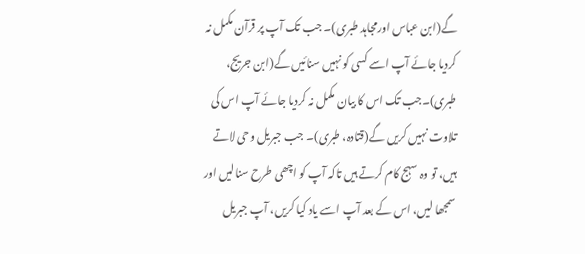گے(ابن عباس اورمجاہد طبری)۔ جب تک آپ پر قرآن مکمل نہ کردیا جائے آپ اسے کسی کو نہیں سنائیں گے(ابن جریج، طبری)۔جب تک اس کا بیان مکمل نہ کردیا جائے آپ اس کی تلاوت نہیں کریں گے(قتادہ، طبری)۔ جب جبریل وحی لاتے ہیں، تو وہ سہج کام کرتے ہیں تاکہ آپ کو اچھی طرح سنالیں اور سمجھا لیں، اس کے بعد آپ اسے یاد کیا کریں، آپ جبریل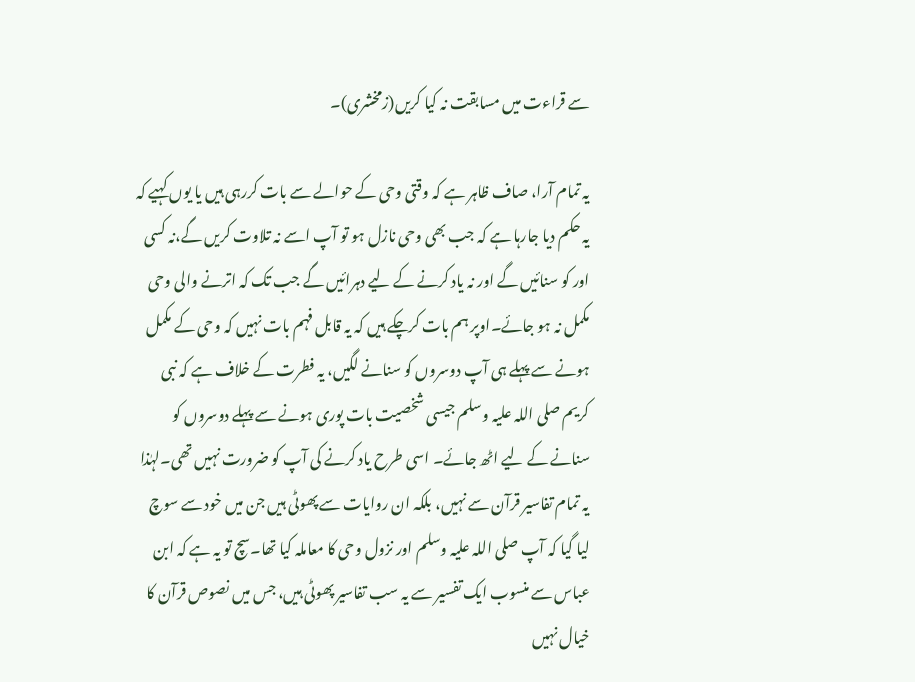سے قراءت میں مسابقت نہ کیا کریں(زمخشری)۔

یہ تمام آرا، صاف ظاہر ہے کہ وقتی وحی کے حوالے سے بات کررہی ہیں یا یوں کہیے کہ یہ حکم دیا جارہا ہے کہ جب بھی وحی نازل ہو تو آپ اسے نہ تلاوت کریں گے،نہ کسی اور کو سنائیں گے اور نہ یاد کرنے کے لیے دہرائیں گے جب تک کہ اترنے والی وحی مکمل نہ ہو جائے۔اوپر ہم بات کرچکے ہیں کہ یہ قابل فہم بات نہیں کہ وحی کے مکمل ہونے سے پہلے ہی آپ دوسروں کو سنانے لگیں، یہ فطرت کے خلاف ہے کہ نبی کریم صلی اللہ علیہ وسلم جیسی شخصیت بات پوری ہونے سے پہلے دوسروں کو سنانے کے لیے اٹھ جائے۔ اسی طرح یاد کرنے کی آپ کو ضرورت نہیں تھی۔لہٰذا یہ تمام تفاسیر قرآن سے نہیں، بلکہ ان روایات سے پھوٹی ہیں جن میں خود سے سوچ لیا گیا کہ آپ صلی اللہ علیہ وسلم اور نزول وحی کا معاملہ کیا تھا۔سچ تو یہ ہے کہ ابن عباس سے منسوب ایک تفسیر سے یہ سب تفاسیر پھوٹی ہیں، جس میں نصوص قرآن کا خیال نہیں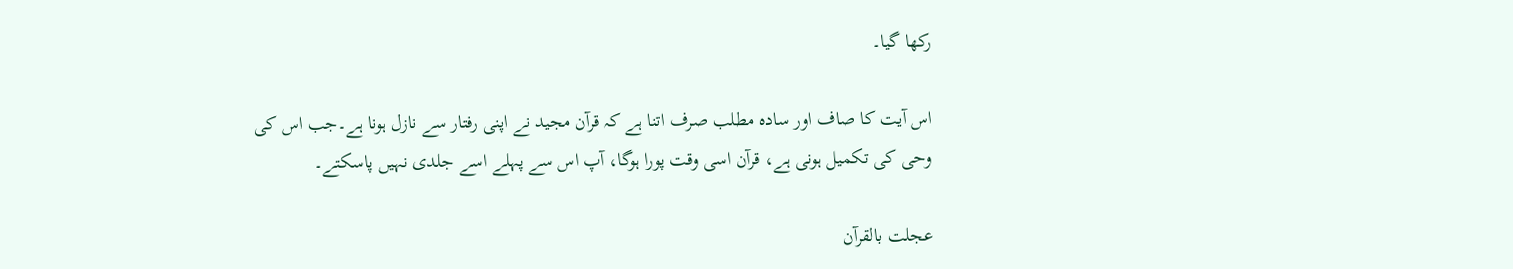رکھا گیا۔

اس آیت کا صاف اور سادہ مطلب صرف اتنا ہے کہ قرآن مجید نے اپنی رفتار سے نازل ہونا ہے۔جب اس کی وحی کی تکمیل ہونی ہے، قرآن اسی وقت پورا ہوگا، آپ اس سے پہلے اسے جلدی نہیں پاسکتے۔

عجلت بالقرآن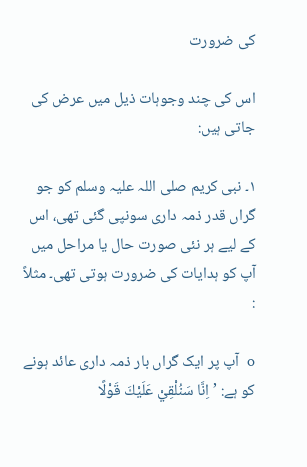کی ضرورت

اس کی چند وجوہات ذیل میں عرض کی جاتی ہیں:

۱۔ نبی کریم صلی اللہ علیہ وسلم کو جو گراں قدر ذمہ داری سونپی گئی تھی، اس کے لیے ہر نئی صورت حال یا مراحل میں آپ کو ہدایات کی ضرورت ہوتی تھی۔ مثلاً :

o  آپ پر ایک گراں بار ذمہ داری عائد ہونے کو ہے: ’اِنَّا سَنُلْقِيْ عَلَيْكَ قَوْلًا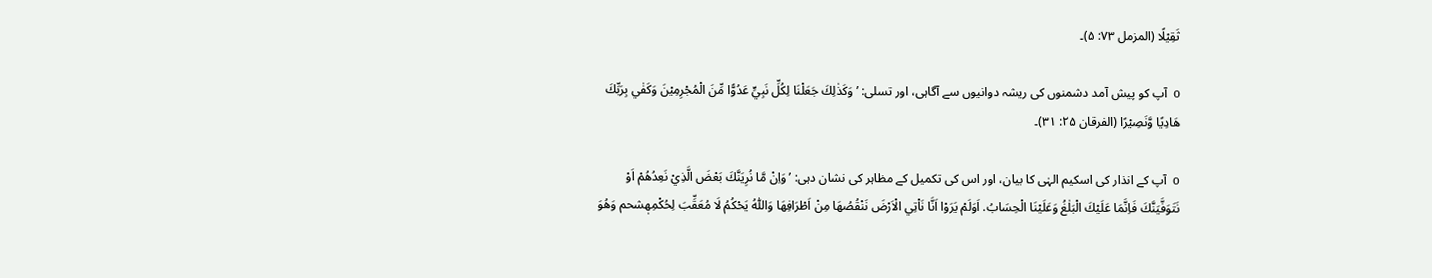ثَقِيْلًا (المزمل ۷۳: ۵)۔

o  آپ کو پیش آمد دشمنوں کی ریشہ دوانیوں سے آگاہی، اور تسلی: ’وَكَذٰلِكَ جَعَلْنَا لِكُلِّ نَبِيٍّ عَدُوًّا مِّنَ الْمُجْرِمِيْنَ وَكَفٰي بِرَبِّكَ هَادِيًا وَّنَصِيْرًا (الفرقان ۲۵: ۳۱)۔

o  آپ کے انذار کی اسکیم الہٰی کا بیان، اور اس کی تکمیل کے مظاہر کی نشان دہی: ’وَاِنْ مَّا نُرِيَنَّكَ بَعْضَ الَّذِيْ نَعِدُهُمْ اَوْ نَتَوَفَّيَنَّكَ فَاِنَّمَا عَلَيْكَ الْبَلٰغُ وَعَلَيْنَا الْحِسَابُ. اَوَلَمْ يَرَوْا اَنَّا نَاْتِي الْاَرْضَ نَنْقُصُهَا مِنْ اَطْرَافِهَا وَاللّٰهُ يَحْكُمُ لَا مُعَقِّبَ لِحُكْمِهٖشحم وَهُوَ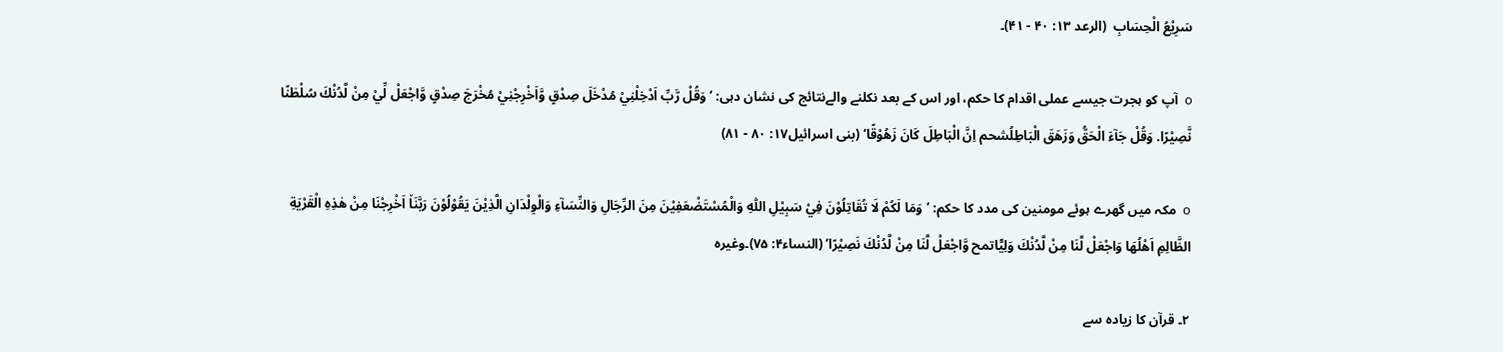سَرِيْعُ الْحِسَابِ  (الرعد ۱۳: ۴۰ - ۴۱)۔

o  آپ کو ہجرت جیسے عملی اقدام کا حکم، اور اس کے بعد نکلنے والےنتائج کی نشان دہی: ’وَقُلْ رَّبِّ اَدْخِلْنِيْ مُدْخَلَ صِدْقٍ وَّاَخْرِجْنِيْ مُخْرَجَ صِدْقٍ وَّاجْعَلْ لِّيْ مِنْ لَّدُنْكَ سُلْطٰنًا نَّصِيْرًا. وَقُلْ جَآءَ الْحَقُّ وَزَهَقَ الْبَاطِلُشحم اِنَّ الْبَاطِلَ كَانَ زَهُوْقًا‘ (بنی اسرائیل۱۷: ۸۰ - ۸۱)

o  مکہ میں گھرے ہوئے مومنین کی مدد کا حکم: ’وَمَا لَكُمْ لَا تُقَاتِلُوْنَ فِيْ سَبِيْلِ اللّٰهِ وَالْمُسْتَضْعَفِيْنَ مِنَ الرِّجَالِ وَالنِّسَآءِ وَالْوِلْدَانِ الَّذِيْنَ يَقُوْلُوْنَ رَبَّنَا٘ اَخْرِجْنَا مِنْ هٰذِهِ الْقَرْيَةِ الظَّالِمِ اَهْلُهَا وَاجْعَلْ لَّنَا مِنْ لَّدُنْكَ وَلِيًّاتمح وَّاجْعَلْ لَّنَا مِنْ لَّدُنْكَ نَصِيْرًا‘ (النساء۴: ۷۵)۔وغیرہ

۲۔ قرآن کا زیادہ سے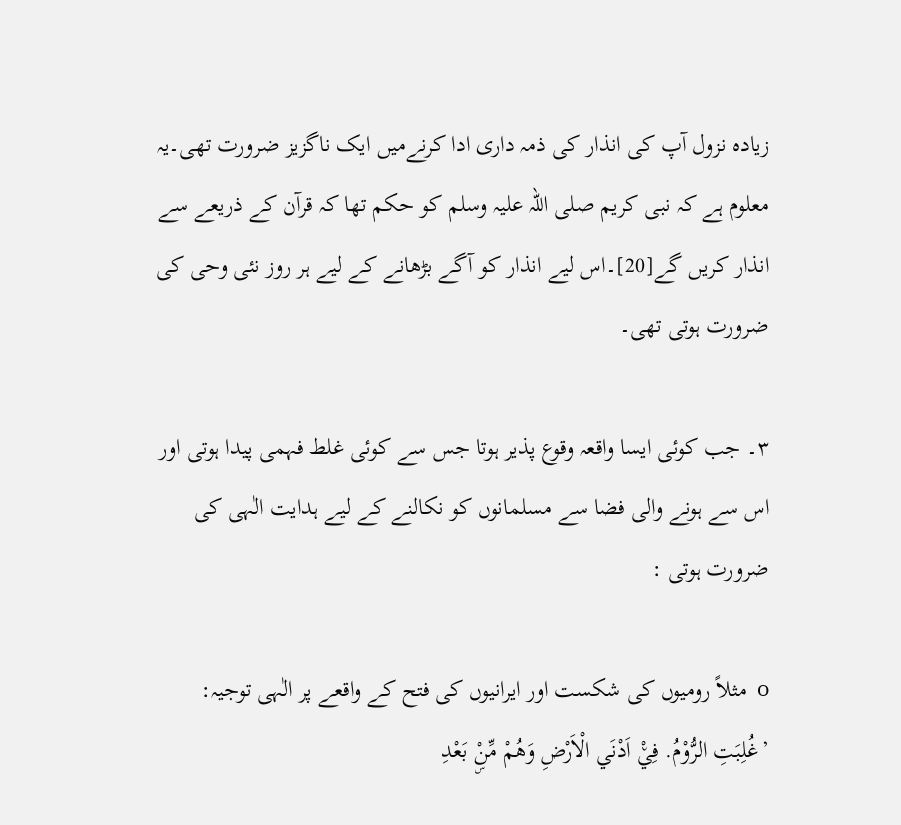زیادہ نزول آپ کی انذار کی ذمہ داری ادا کرنےمیں ایک ناگزیز ضرورت تھی۔یہ معلوم ہے کہ نبی کریم صلی اللہ علیہ وسلم کو حکم تھا کہ قرآن کے ذریعے سے انذار کریں گے[20]۔اس لیے انذار کو آگے بڑھانے کے لیے ہر روز نئی وحی کی ضرورت ہوتی تھی۔

۳۔ جب کوئی ایسا واقعہ وقوع پذیر ہوتا جس سے کوئی غلط فہمی پیدا ہوتی اور اس سے ہونے والی فضا سے مسلمانوں کو نکالنے کے لیے ہدایت الٰہی کی ضرورت ہوتی :

o  مثلاً رومیوں کی شکست اور ایرانیوں کی فتح کے واقعے پر الٰہی توجیہ: ’غُلِبَتِ الرُّوْمُ. فِيْ٘ اَدْنَي الْاَرْضِ وَهُمْ مِّنْۣ بَعْدِ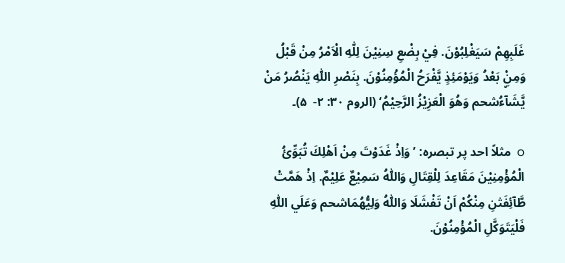غَلَبِهِمْ سَيَغْلِبُوْنَ. فِيْ بِضْعِ سِنِيْنَ لِلّٰهِ الْاَمْرُ مِنْ قَبْلُ وَمِنْۣ بَعْدُ وَيَوْمَئِذٍ يَّفْرَحُ الْمُؤْمِنُوْنَ. بِنَصْرِ اللّٰهِ يَنْصُرُ مَنْ يَّشَآءُشحم وَهُوَ الْعَزِيْزُ الرَّحِيْمُ‘ (الروم ۳۰: ۲-  ۵)۔

o  مثلاً احد پر تبصرہ: ’وَاِذْ غَدَوْتَ مِنْ اَهْلِكَ تُبَوِّئُ الْمُؤْمِنِيْنَ مَقَاعِدَ لِلْقِتَالِ وَاللّٰهُ سَمِيْعٌ عَلِيْمٌ. اِذْ هَمَّتْ طَّآئِفَتٰنِ مِنْكُمْ اَنْ تَفْشَلَا وَاللّٰهُ وَلِيُّهُمَاشحم وَعَلَي اللّٰهِ فَلْيَتَوَكَّلِ الْمُؤْمِنُوْنَ.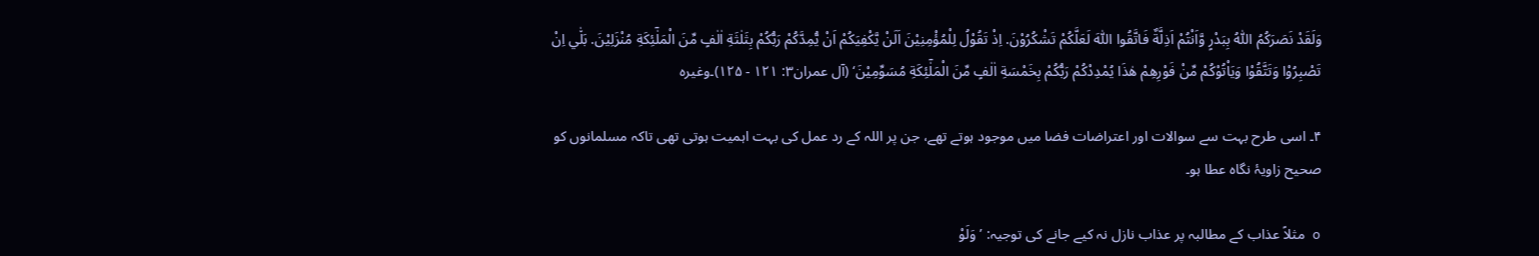وَلَقَدْ نَصَرَكُمُ اللّٰهُ بِبَدْرٍ وَّاَنْتُمْ اَذِلَّةٌ فَاتَّقُوا اللّٰهَ لَعَلَّكُمْ تَشْكُرُوْنَ. اِذْ تَقُوْلُ لِلْمُؤْمِنِيْنَ اَلَنْ يَّكْفِيَكُمْ اَنْ يُّمِدَّكُمْ رَبُّكُمْ بِثَلٰثَةِ اٰلٰفٍ مِّنَ الْمَلٰٓئِكَةِ مُنْزَلِيْنَ. بَلٰ٘ي اِنْ تَصْبِرُوْا وَتَتَّقُوْا وَيَاْتُوْكُمْ مِّنْ فَوْرِهِمْ هٰذَا يُمْدِدْكُمْ رَبُّكُمْ بِخَمْسَةِ اٰلٰفٍ مِّنَ الْمَلٰٓئِكَةِ مُسَوِّمِيْنَ‘ (آل عمران۳: ۱۲۱ - ۱۲۵)۔وغیرہ

۴۔ اسی طرح بہت سے سوالات اور اعتراضات فضا میں موجود ہوتے تھے، جن پر اللہ کے رد عمل کی بہت اہمیت ہوتی تھی تاکہ مسلمانوں کو صحیح زاویۂ نگاہ عطا ہو۔

o  مثلاً عذاب کے مطالبہ پر عذاب نازل نہ کیے جانے کی توجیہ: ’وَلَوْ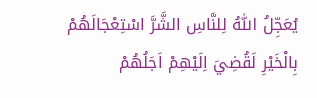يُعَجِّلُ اللّٰهُ لِلنَّاسِ الشَّرَّ اسْتِعْجَالَهُمْ بِالْخَيْرِ لَقُضِيَ اِلَيْهِمْ اَجَلُهُمْ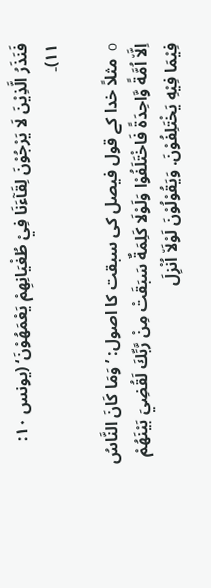فَنَذَرُ الَّذِيْنَ لَا يَرْجُوْنَ لِقَآءَنَا فِيْ طُغْيَانِهِمْ يَعْمَهُوْنَ‘ (یونس ۱۰: ۱۱)۔

o  مثلاً خدا کے قول فیصل کی سبقت کا اصول: ’وَمَا كَانَ النَّاسُ اِلَّا٘ اُمَّةً وَّاحِدَةً فَاخْتَلَفُوْا وَلَوْلَا كَلِمَةٌ سَبَقَتْ مِنْ رَّبِّكَ لَقُضِيَ بَيْنَهُمْ فِيْمَا فِيْهِ يَخْتَلِفُوْنَ. وَيَقُوْلُوْنَ لَوْلَا٘ اُنْزِلَ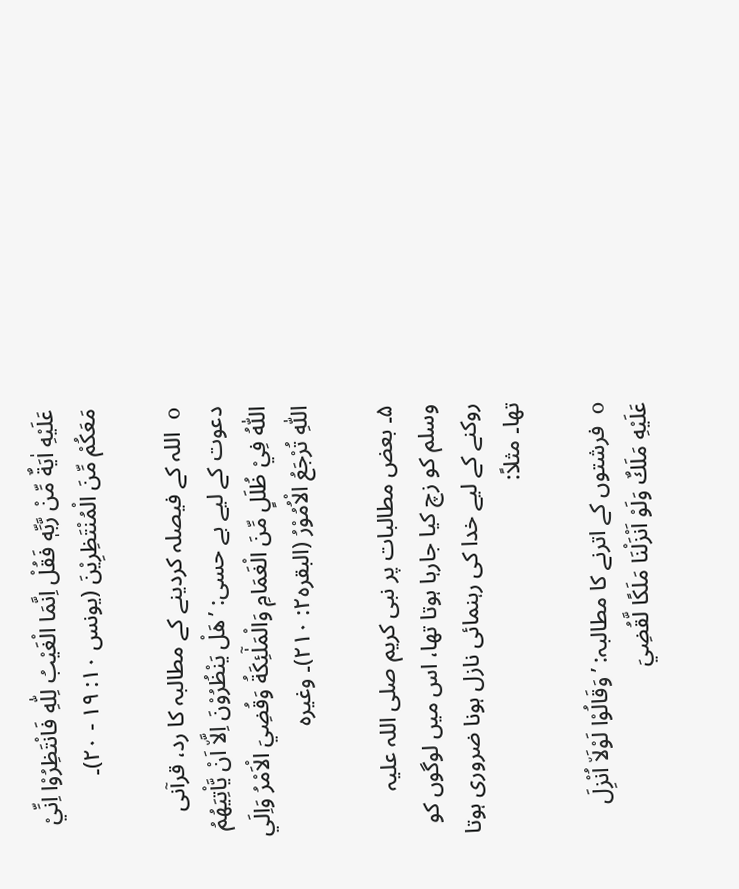عَلَيْهِ اٰيَةٌ مِّنْ رَّبِّهٖ فَقُلْ اِنَّمَا الْغَيْبُ لِلّٰهِ فَانْتَظِرُوْا اِنِّيْ مَعَكُمْ مِّنَ الْمُنْتَظِرِيْنَ (یونس ۱۰: ۱۹ - ۲۰)۔

o  اللہ کے فیصلہ کردینے کے مطالبہ کا رد، قرآنی دعوت کے لیے بے حسی: ’هَلْ يَنْظُرُوْنَ اِلَّا٘ اَنْ يَّاْتِيَهُمُ اللّٰهُ فِيْ ظُلَلٍ مِّنَ الْغَمَامِ وَالْمَلٰٓئِكَةُ وَقُضِيَ الْاَمْرُ وَاِلَي اللّٰهِ تُرْجَعُ الْاُمُوْرُ (البقرہ۲: ۲۱۰)۔ وغیرہ

۵۔ بعض مطالبات پر نبی کریم صلی اللہ علیہ وسلم کو زچ کیا جارہا ہوتا تھا، اس میں لوگوں کو روکنے کے لیے خدا کی رہنمائی نازل ہونا ضروری ہوتا تھا۔ مثلاً:

o  فرشتوں کے اترنے کا مطالبہ: ’وَقَالُوْا لَوْلَا٘ اُنْزِلَ عَلَيْهِ مَلَكٌ وَلَوْ اَنْزَلْنَا مَلَكًا لَّقُضِيَ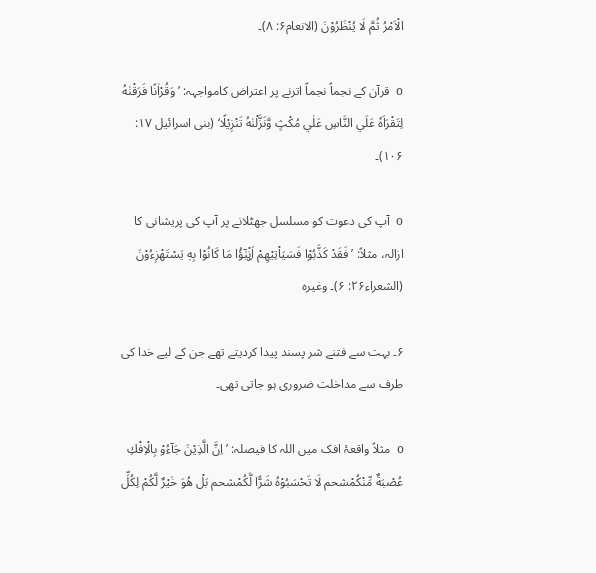الْاَمْرُ ثُمَّ لَا يُنْظَرُوْنَ (الانعام۶: ۸)۔

o  قرآن کے نجماً نجماً اترنے پر اعتراض کامواجہہ: ’وَقُرْاٰنًا فَرَقْنٰهُ لِتَقْرَاَهٗ عَلَي النَّاسِ عَلٰي مُكْثٍ وَّنَزَّلْنٰهُ تَنْزِيْلًا‘ (بنی اسرائیل ۱۷: ۱۰۶)۔

o  آپ کی دعوت کو مسلسل جھٹلانے پر آپ کی پریشانی کا ازالہ، مثلاً: ’فَقَدْ كَذَّبُوْا فَسَيَاْتِيْهِمْ اَنْۣبٰٓؤُا مَا كَانُوْا بِهٖ يَسْتَهْزِءُوْنَ (الشعراء۲۶: ۶)۔ وغیرہ

۶۔ بہت سے فتنے شر پسند پیدا کردیتے تھے جن کے لیے خدا کی طرف سے مداخلت ضروری ہو جاتی تھی۔

o  مثلاً واقعۂ افک میں اللہ کا فیصلہ: ’اِنَّ الَّذِيْنَ جَآءُوْ بِالْاِفْكِ عُصْبَةٌ مِّنْكُمْشحم لَا تَحْسَبُوْهُ شَرًّا لَّكُمْشحم بَلْ هُوَ خَيْرٌ لَّكُمْ لِكُلِّ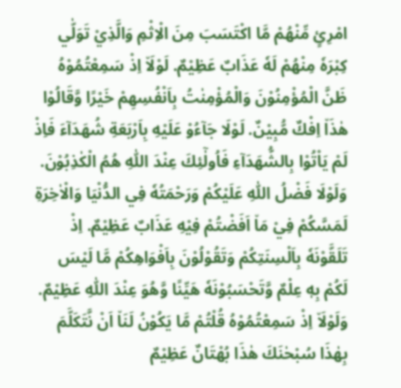امْرِئٍ مِّنْهُمْ مَّا اكْتَسَبَ مِنَ الْاِثْمِ وَالَّذِيْ تَوَلّٰي كِبْرَهٗ مِنْهُمْ لَهٗ عَذَابٌ عَظِيْمٌ. لَوْلَا٘ اِذْ سَمِعْتُمُوْهُ ظَنَّ الْمُؤْمِنُوْنَ وَالْمُؤْمِنٰتُ بِاَنْفُسِهِمْ خَيْرًا وَّقَالُوْا هٰذَا٘ اِفْكٌ مُّبِيْنٌ. لَوْلَا جَآءُوْ عَلَيْهِ بِاَرْبَعَةِ شُهَدَآءَ فَاِذْ لَمْ يَاْتُوْا بِالشُّهَدَآءِ فَاُولٰٓئِكَ عِنْدَ اللّٰهِ هُمُ الْكٰذِبُوْنَ. وَلَوْلَا فَضْلُ اللّٰهِ عَلَيْكُمْ وَرَحْمَتُهٗ فِي الدُّنْيَا وَالْاٰخِرَةِ لَمَسَّكُمْ فِيْ مَا٘ اَفَضْتُمْ فِيْهِ عَذَابٌ عَظِيْمٌ. اِذْ تَلَقَّوْنَهٗ بِاَلْسِنَتِكُمْ وَتَقُوْلُوْنَ بِاَفْوَاهِكُمْ مَّا لَيْسَ لَكُمْ بِهٖ عِلْمٌ وَّتَحْسَبُوْنَهٗ هَيِّنًا وَّهُوَ عِنْدَ اللّٰهِ عَظِيْمٌ. وَلَوْلَا٘ اِذْ سَمِعْتُمُوْهُ قُلْتُمْ مَّا يَكُوْنُ لَنَا٘ اَنْ نَّتَكَلَّمَ بِهٰذَا سُبْحٰنَكَ هٰذَا بُهْتَانٌ عَظِيْمٌ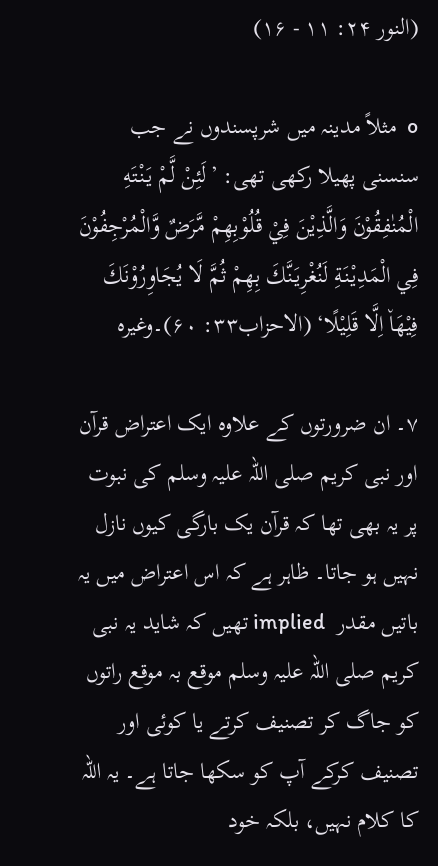(النور ۲۴: ۱۱ - ۱۶)

o  مثلاً مدینہ میں شرپسندوں نے جب سنسنی پھیلا رکھی تھی: ’لَئِنْ لَّمْ يَنْتَهِ الْمُنٰفِقُوْنَ وَالَّذِيْنَ فِيْ قُلُوْبِهِمْ مَّرَضٌ وَّالْمُرْجِفُوْنَ فِي الْمَدِيْنَةِ لَنُغْرِيَنَّكَ بِهِمْ ثُمَّ لَا يُجَاوِرُوْنَكَ فِيْهَا٘ اِلَّا قَلِيْلًا‘ (الاحزاب۳۳: ۶۰)۔وغیرہ

۷۔ ان ضرورتوں کے علاوہ ایک اعتراض قرآن اور نبی کریم صلی اللہ علیہ وسلم کی نبوت پر یہ بھی تھا کہ قرآن یک بارگی کیوں نازل نہیں ہو جاتا۔ ظاہر ہے کہ اس اعتراض میں یہ باتیں مقدر  implied تھیں کہ شاید یہ نبی کریم صلی اللہ علیہ وسلم موقع بہ موقع راتوں کو جاگ کر تصنیف کرتے یا کوئی اور تصنیف کرکے آپ کو سکھا جاتا ہے۔ یہ اللہ کا کلام نہیں، بلکہ خود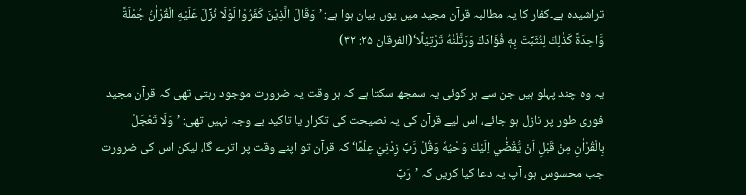تراشیدہ ہے۔کفار کا یہ مطالبہ قرآن مجید میں یوں بیان ہوا ہے: ’وَقَالَ الَّذِيْنَ كَفَرُوْا لَوْلَا نُزِّلَ عَلَيْهِ الْقُرْاٰنُ جُمْلَةً وَّاحِدَةً كَذٰلِكَ لِنُثَبِّتَ بِهٖ فُؤَادَكَ وَرَتَّلْنٰهُ تَرْتِيْلًا‘(الفرقان ۲۵: ۳۲)

یہ وہ چند پہلو ہیں جن سے ہر کوئی یہ سمجھ سکتا ہے کہ ہر وقت یہ ضرورت موجود رہتی تھی کہ قرآن مجید فوری طور پر نازل ہو جائے، اس لیے قرآن کی یہ نصیحت کی تکرار یا تاکید بے وجہ نہیں تھی: ’وَلَا تَعْجَلْ بِالْقُرْاٰنِ مِنْ قَبْلِ اَنْ يُّقْضٰ٘ي اِلَيْكَ وَحْيُهٗ وَقُلْ رَّبِّ زِدْنِيْ عِلْمًا‘ کہ قرآن تو اپنے وقت پر اترے گا، لیکن اس کی ضرورت جب محسوس ہو، آپ یہ دعا کیا کریں کہ ’رَبِّ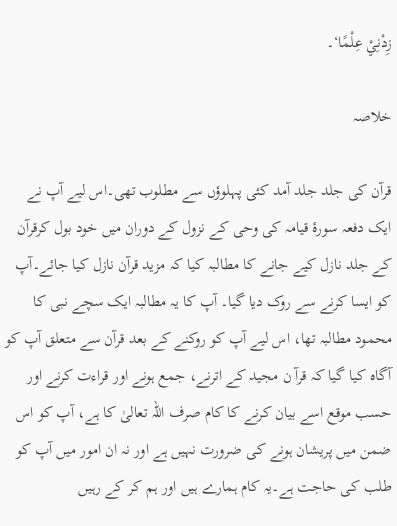زِدْنِيْ عِلْمًا‘۔

خلاصہ

قرآن کی جلد جلد آمد کئی پہلوؤں سے مطلوب تھی۔اس لیے آپ نے ایک دفعہ سورۂ قیامہ کی وحی کے نزول کے دوران میں خود بول کرقرآن کے جلد نازل کیے جانے کا مطالبہ کیا کہ مزید قرآن نازل کیا جائے۔آپ کو ایسا کرنے سے روک دیا گیا۔ آپ کا یہ مطالبہ ایک سچے نبی کا محمود مطالبہ تھا، اس لیے آپ کو روکنے کے بعد قرآن سے متعلق آپ کو آگاہ کیا گیا کہ قرآ ن مجید کے اترنے، جمع ہونے اور قراءت کرنے اور حسب موقع اسے بیان کرنے کا کام صرف اللہ تعالیٰ کا ہے، آپ کو اس ضمن میں پریشان ہونے کی ضرورت نہیں ہے اور نہ ان امور میں آپ کو طلب کی حاجت ہے۔یہ کام ہمارے ہیں اور ہم کر کے رہیں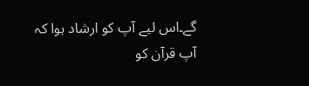گے۔اس لیے آپ کو ارشاد ہوا کہ آپ قرآن کو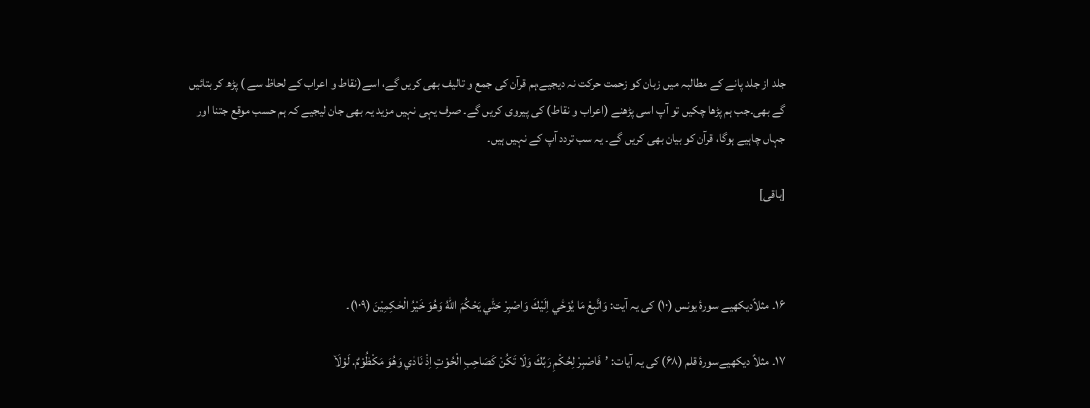جلد از جلد پانے کے مطالبہ میں زبان کو زحمت حرکت نہ دیجیے،ہم قرآن کی جمع و تالیف بھی کریں گے، اسے(نقاط و اعراب کے لحاظ سے ) پڑھ کر بتائیں گے بھی۔جب ہم پڑھا چکیں تو آپ اسی پڑھنے (اعراب و نقاط) کی پیروی کریں گے۔ صرف یہی نہیں مزید یہ بھی جان لیجیے کہ ہم حسب موقع جتنا اور جہاں چاہیے ہوگا، قرآن کو بیان بھی کریں گے۔ یہ سب تردد آپ کے نہیں ہیں۔

[باقی]



۱۶۔ مثلاًدیکھیے سورۂ یونس (۱۰) کی یہ آیت: وَاتَّبِعْ مَا يُوْحٰ٘ي اِلَيْكَ وَاصْبِرْ حَتّٰي يَحْكُمَ اللّٰهُ وَهُوَ خَيْرُ الْحٰكِمِيْنَ (۱۰۹)۔

۱۷۔ مثلاً دیکھیےسورۂ قلم (۶۸) کی یہ آیات: ’فَاصْبِرْ لِحُكْمِ رَبِّكَ وَلَا تَكُنْ كَصَاحِبِ الْحُوْتِ اِذْ نَادٰي وَهُوَ مَكْظُوْمٌ. لَوْلَا٘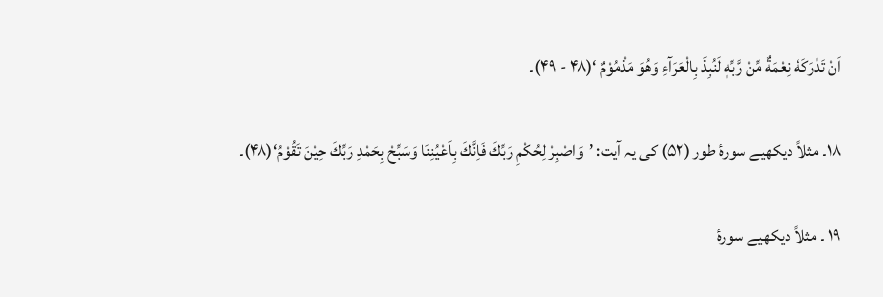اَنْ تَدٰرَكَهٗ نِعْمَةٌ مِّنْ رَّبِّهٖ لَنُبِذَ بِالْعَرَآءِ وَهُوَ مَذْمُوْمٌ ‘(۴۸ - ۴۹)۔

۱۸۔ مثلاً دیکھیے سورۂ طور (۵۲) کی یہ آیت: ’وَاصْبِرْ لِحُكْمِ رَبِّكَ فَاِنَّكَ بِاَعْيُنِنَا وَسَبِّحْ بِحَمْدِ رَبِّكَ حِيْنَ تَقُوْمُ‘(۴۸)۔

۱۹ ۔ مثلاً دیکھیے سورۂ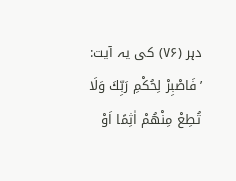دہر (۷۶) کی یہ آیت: ’فَاصْبِرْ لِحُكْمِ رَبِّكَ وَلَا تُطِعْ مِنْهُمْ اٰثِمًا اَوْ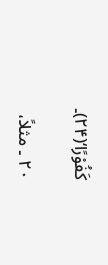كَفُوْرًا‘(۲۴)۔

۲۰ ۔ مثلاً،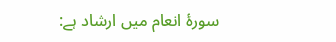سورۂ انعام میں ارشاد ہے: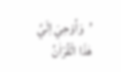’وَاُوْحِيَ اِلَيَّ هٰذَا الْقُرْاٰنُ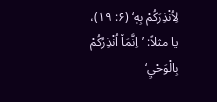لِاُنْذِرَكُمْ بِهٖ‘ (۶: ۱۹)، یا مثلاً: ’اِنَّمَا٘ اُنْذِرُكُمْ بِالْوَحْيِ‘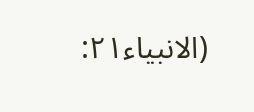(الانبیاء۲۱: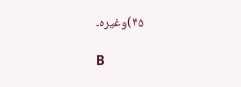۴۵)وغیرہ۔

B